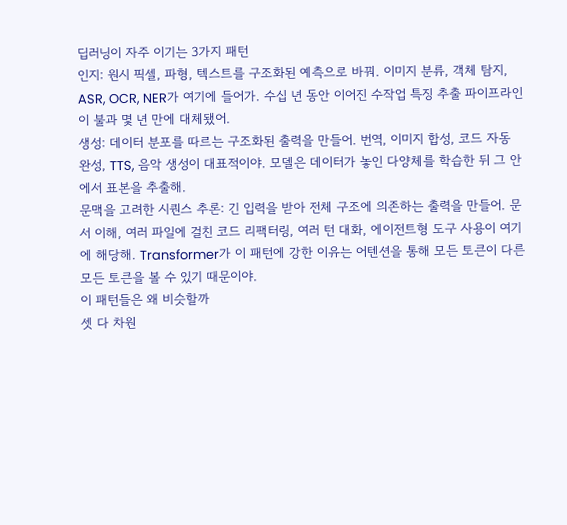딥러닝이 자주 이기는 3가지 패턴
인지: 원시 픽셀, 파형, 텍스트를 구조화된 예측으로 바꿔. 이미지 분류, 객체 탐지, ASR, OCR, NER가 여기에 들어가. 수십 년 동안 이어진 수작업 특징 추출 파이프라인이 불과 몇 년 만에 대체됐어.
생성: 데이터 분포를 따르는 구조화된 출력을 만들어. 번역, 이미지 합성, 코드 자동 완성, TTS, 음악 생성이 대표적이야. 모델은 데이터가 놓인 다양체를 학습한 뒤 그 안에서 표본을 추출해.
문맥을 고려한 시퀀스 추론: 긴 입력을 받아 전체 구조에 의존하는 출력을 만들어. 문서 이해, 여러 파일에 걸친 코드 리팩터링, 여러 턴 대화, 에이전트형 도구 사용이 여기에 해당해. Transformer가 이 패턴에 강한 이유는 어텐션을 통해 모든 토큰이 다른 모든 토큰을 볼 수 있기 때문이야.
이 패턴들은 왜 비슷할까
셋 다 차원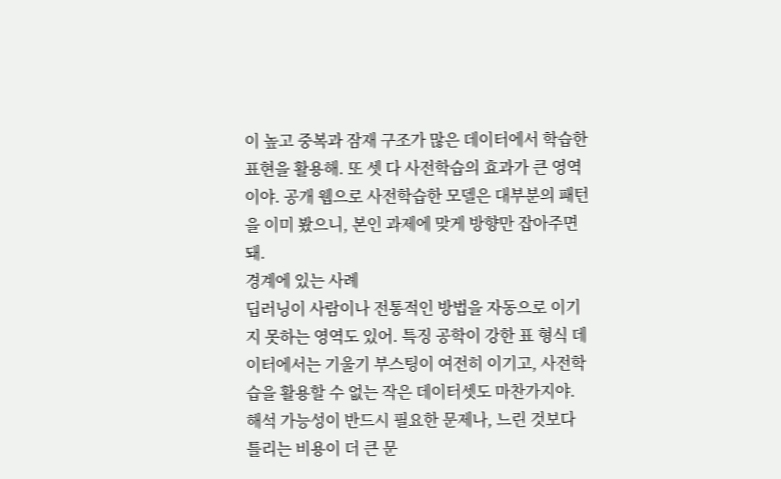이 높고 중복과 잠재 구조가 많은 데이터에서 학습한 표현을 활용해. 또 셋 다 사전학습의 효과가 큰 영역이야. 공개 웹으로 사전학습한 모델은 대부분의 패턴을 이미 봤으니, 본인 과제에 맞게 방향만 잡아주면 돼.
경계에 있는 사례
딥러닝이 사람이나 전통적인 방법을 자동으로 이기지 못하는 영역도 있어. 특징 공학이 강한 표 형식 데이터에서는 기울기 부스팅이 여전히 이기고, 사전학습을 활용할 수 없는 작은 데이터셋도 마찬가지야. 해석 가능성이 반드시 필요한 문제나, 느린 것보다 틀리는 비용이 더 큰 문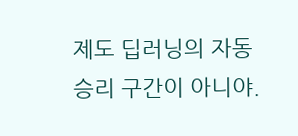제도 딥러닝의 자동 승리 구간이 아니야.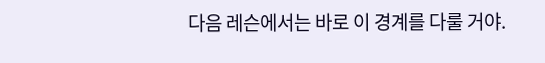다음 레슨에서는 바로 이 경계를 다룰 거야.